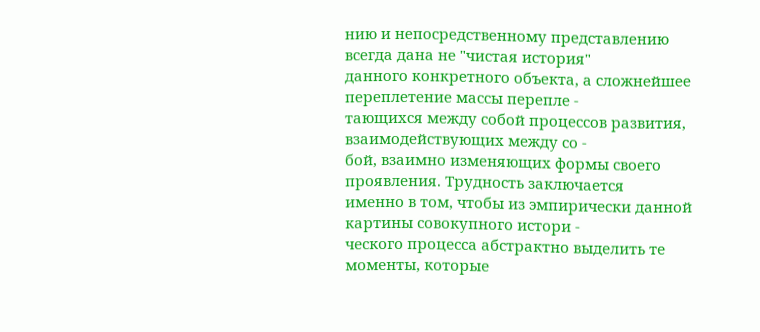нию и непосредственному представлению всегда дана не "чистая история"
данного конкретного объекта, а сложнейшее переплетение массы перепле -
тающихся между собой процессов развития, взаимодействующих между со -
бой, взаимно изменяющих формы своего проявления. Трудность заключается
именно в том, чтобы из эмпирически данной картины совокупного истори -
ческого процесса абстрактно выделить те моменты, которые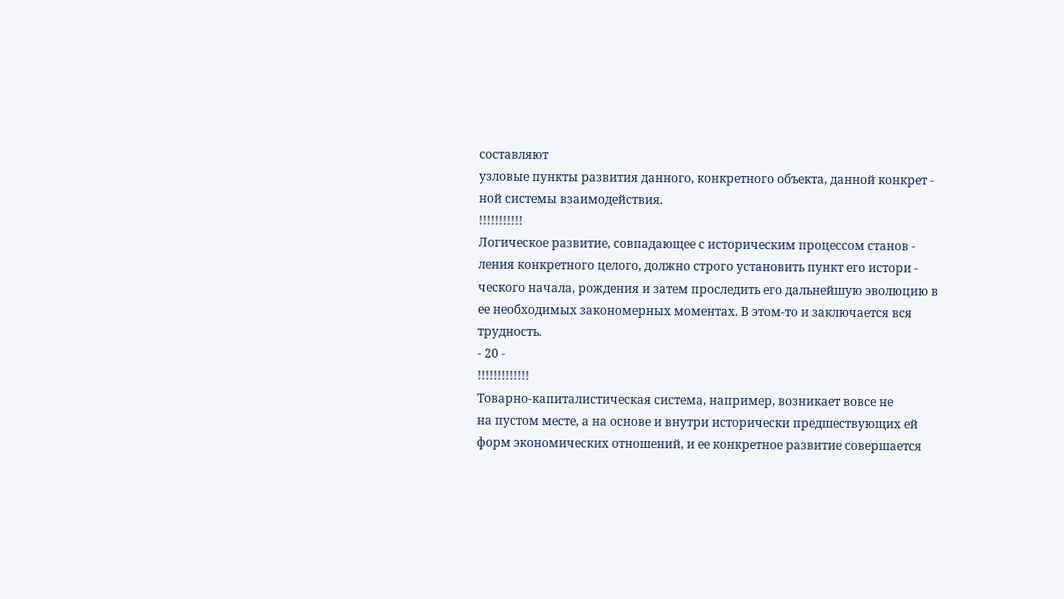составляют
узловые пункты развития данного, конкретного объекта, данной конкрет -
ной системы взаимодействия.
!!!!!!!!!!!
Логическое развитие, совпадающее с историческим процессом станов -
ления конкретного целого, должно строго установить пункт его истори -
ческого начала, рождения и затем проследить его дальнейшую эволюцию в
ее необходимых закономерных моментах. В этом-то и заключается вся
трудность.
- 20 -
!!!!!!!!!!!!!
Товарно-капиталистическая система, например, возникает вовсе не
на пустом месте, а на основе и внутри исторически предшествующих ей
форм экономических отношений, и ее конкретное развитие совершается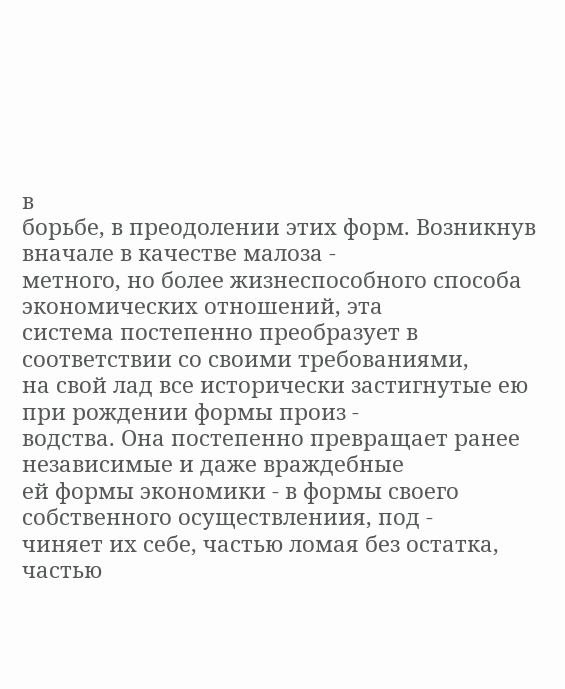в
борьбе, в преодолении этих форм. Возникнув вначале в качестве малоза -
метного, но более жизнеспособного способа экономических отношений, эта
система постепенно преобразует в соответствии со своими требованиями,
на свой лад все исторически застигнутые ею при рождении формы произ -
водства. Она постепенно превращает ранее независимые и даже враждебные
ей формы экономики - в формы своего собственного осуществлениия, под -
чиняет их себе, частью ломая без остатка, частью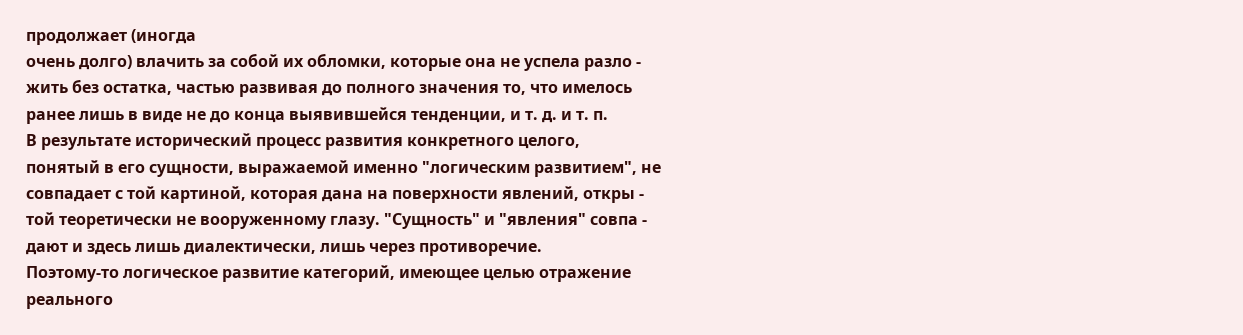продолжает (иногда
очень долго) влачить за собой их обломки, которые она не успела разло -
жить без остатка, частью развивая до полного значения то, что имелось
ранее лишь в виде не до конца выявившейся тенденции, и т. д. и т. п.
В результате исторический процесс развития конкретного целого,
понятый в его сущности, выражаемой именно "логическим развитием", не
совпадает с той картиной, которая дана на поверхности явлений, откры -
той теоретически не вооруженному глазу. "Сущность" и "явления" совпа -
дают и здесь лишь диалектически, лишь через противоречие.
Поэтому-то логическое развитие категорий, имеющее целью отражение
реального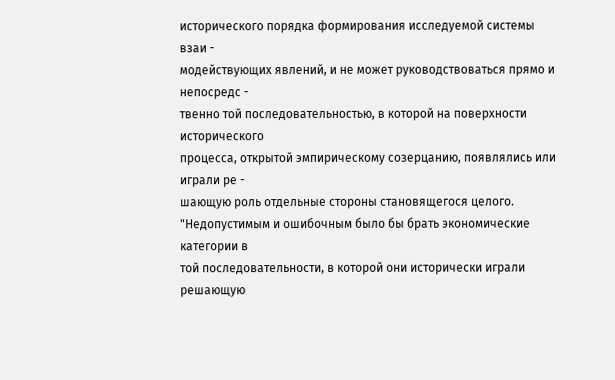исторического порядка формирования исследуемой системы взаи -
модействующих явлений, и не может руководствоваться прямо и непосредс -
твенно той последовательностью, в которой на поверхности исторического
процесса, открытой эмпирическому созерцанию, появлялись или играли ре -
шающую роль отдельные стороны становящегося целого.
"Недопустимым и ошибочным было бы брать экономические категории в
той последовательности, в которой они исторически играли решающую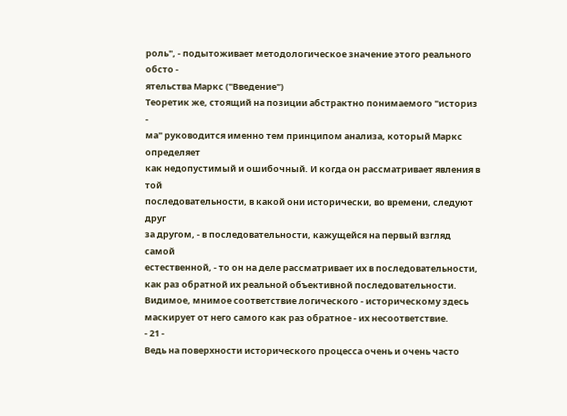роль", - подытоживает методологическое значение этого реального обсто -
ятельства Маркс ("Введение")
Теоретик же, стоящий на позиции абстрактно понимаемого "историз -
ма" руководится именно тем принципом анализа, который Маркс определяет
как недопустимый и ошибочный. И когда он рассматривает явления в той
последовательности, в какой они исторически, во времени, следуют друг
за другом, - в последовательности, кажущейся на первый взгляд самой
естественной, - то он на деле рассматривает их в последовательности,
как раз обратной их реальной объективной последовательности.
Видимое, мнимое соответствие логического - историческому здесь
маскирует от него самого как раз обратное - их несоответствие.
- 21 -
Ведь на поверхности исторического процесса очень и очень часто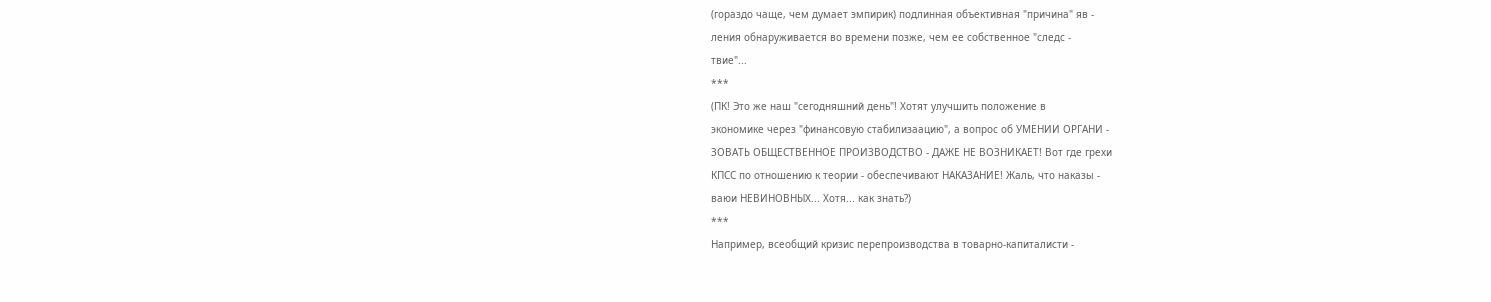(гораздо чаще, чем думает эмпирик) подлинная объективная "причина" яв -
ления обнаруживается во времени позже, чем ее собственное "следс -
твие"...
***
(ПК! Это же наш "сегодняшний день"! Хотят улучшить положение в
экономике через "финансовую стабилизаацию", а вопрос об УМЕНИИ ОРГАНИ -
ЗОВАТЬ ОБЩЕСТВЕННОЕ ПРОИЗВОДСТВО - ДАЖЕ НЕ ВОЗНИКАЕТ! Вот где грехи
КПСС по отношению к теории - обеспечивают НАКАЗАНИЕ! Жаль, что наказы -
ваюи НЕВИНОВНЫХ... Хотя... как знать?)
***
Например, всеобщий кризис перепроизводства в товарно-капиталисти -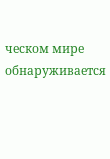ческом мире обнаруживается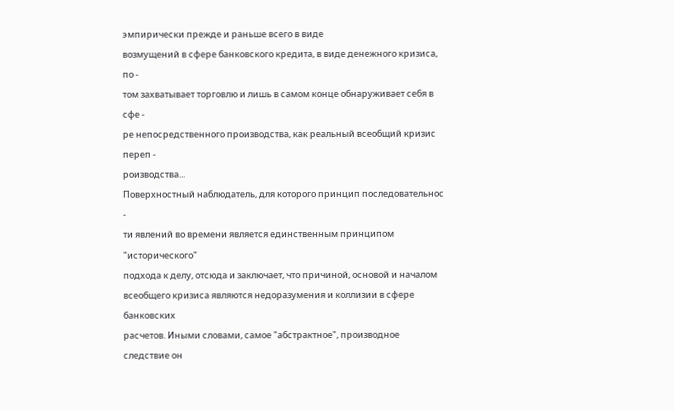эмпирически прежде и раньше всего в виде
возмущений в сфере банковского кредита, в виде денежного кризиса, по -
том захватывает торговлю и лишь в самом конце обнаруживает себя в сфе -
ре непосредственного производства, как реальный всеобщий кризис переп -
роизводства...
Поверхностный наблюдатель, для которого принцип последовательнос -
ти явлений во времени является единственным принципом "исторического"
подхода к делу, отсюда и заключает, что причиной, основой и началом
всеобщего кризиса являются недоразумения и коллизии в сфере банковских
расчетов. Иными словами, самое "абстрактное", производное следствие он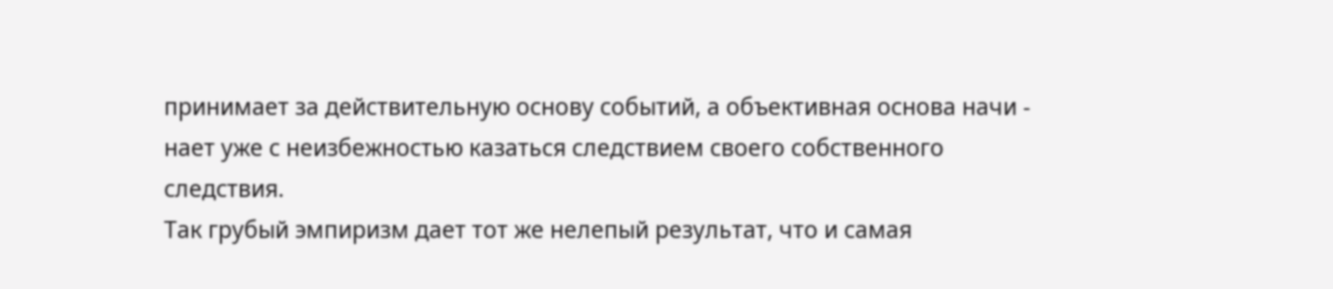принимает за действительную основу событий, а объективная основа начи -
нает уже с неизбежностью казаться следствием своего собственного
следствия.
Так грубый эмпиризм дает тот же нелепый результат, что и самая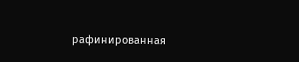рафинированная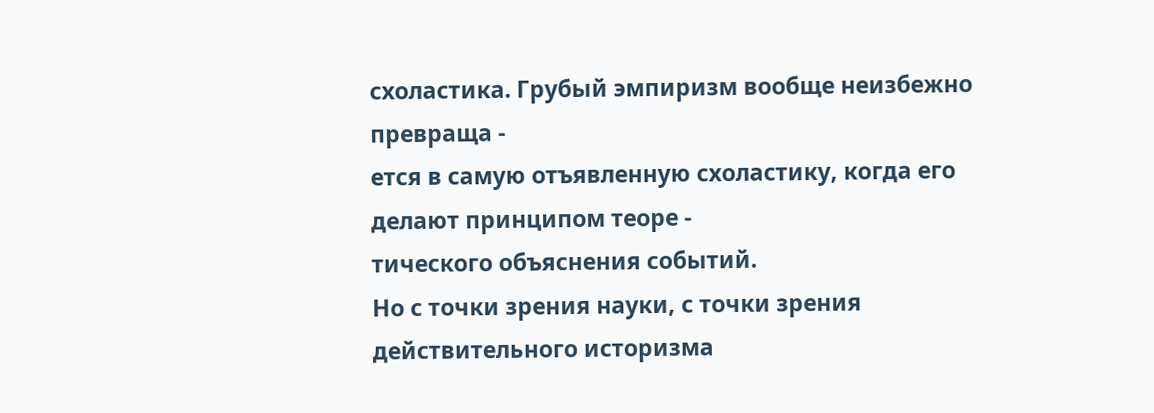схоластика. Грубый эмпиризм вообще неизбежно превраща -
ется в самую отъявленную схоластику, когда его делают принципом теоре -
тического объяснения событий.
Но с точки зрения науки, с точки зрения действительного историзма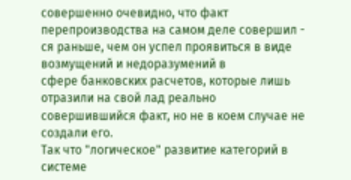совершенно очевидно, что факт перепроизводства на самом деле совершил -
ся раньше, чем он успел проявиться в виде возмущений и недоразумений в
сфере банковских расчетов, которые лишь отразили на свой лад реально
совершившийся факт, но не в коем случае не создали его.
Так что "логическое" развитие категорий в системе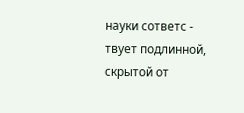науки сответс -
твует подлинной, скрытой от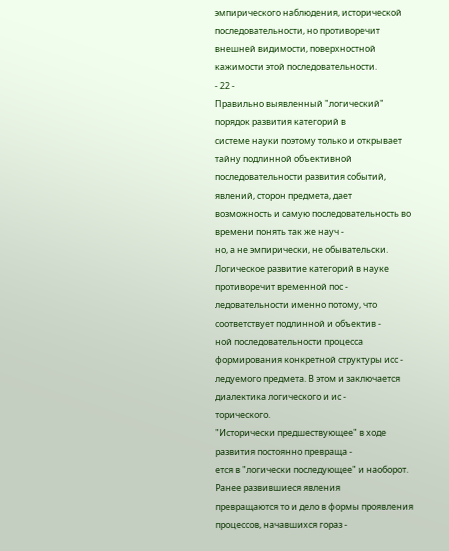эмпирического наблюдения, исторической
последовательности, но противоречит внешней видимости, поверхностной
кажимости этой последовательности.
- 22 -
Правильно выявленный "логический" порядок развития категорий в
системе науки поэтому только и открывает тайну подлинной объективной
последовательности развития событий, явлений, сторон предмета, дает
возможность и самую последовательность во времени понять так же науч -
но, а не эмпирически, не обывательски.
Логическое развитие категорий в науке противоречит временной пос -
ледовательности именно потому, что соответствует подлинной и объектив -
ной последовательности процесса формирования конкретной структуры исс -
ледуемого предмета. В этом и заключается диалектика логического и ис -
торического.
"Исторически предшествующее" в ходе развития постоянно превраща -
ется в "логически последующее" и наоборот. Ранее развившиеся явления
превращаются то и дело в формы проявления процессов, начавшихся гораз -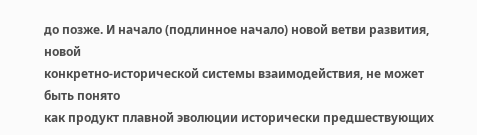до позже. И начало (подлинное начало) новой ветви развития, новой
конкретно-исторической системы взаимодействия, не может быть понято
как продукт плавной эволюции исторически предшествующих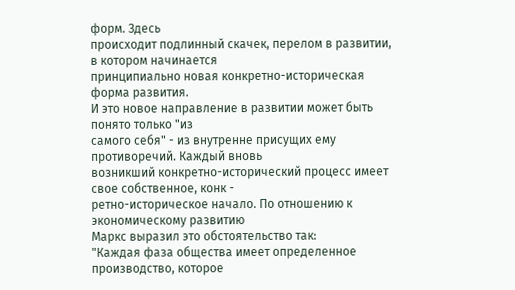форм. Здесь
происходит подлинный скачек, перелом в развитии, в котором начинается
принципиально новая конкретно-историческая форма развития.
И это новое направление в развитии может быть понято только "из
самого себя" - из внутренне присущих ему противоречий. Каждый вновь
возникший конкретно-исторический процесс имеет свое собственное, конк -
ретно-историческое начало. По отношению к экономическому развитию
Маркс выразил это обстоятельство так:
"Каждая фаза общества имеет определенное производство, которое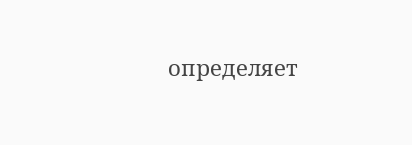определяет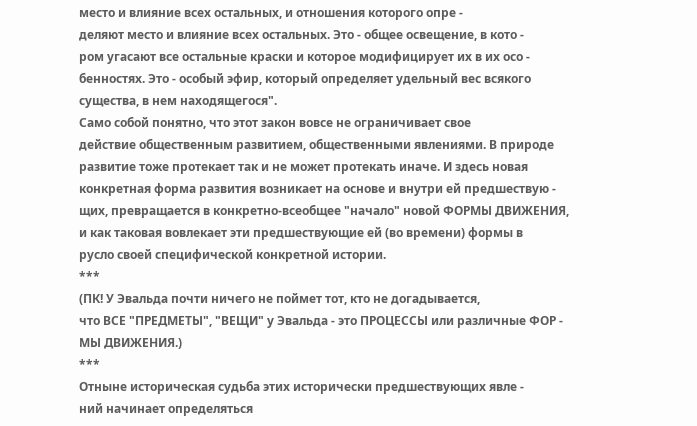место и влияние всех остальных, и отношения которого опре -
деляют место и влияние всех остальных. Это - общее освещение, в кото -
ром угасают все остальные краски и которое модифицирует их в их осо -
бенностях. Это - особый эфир, который определяет удельный вес всякого
существа, в нем находящегося".
Само собой понятно, что этот закон вовсе не ограничивает свое
действие общественным развитием, общественными явлениями. В природе
развитие тоже протекает так и не может протекать иначе. И здесь новая
конкретная форма развития возникает на основе и внутри ей предшествую -
щих, превращается в конкретно-всеобщее "начало" новой ФОРМЫ ДВИЖЕНИЯ,
и как таковая вовлекает эти предшествующие ей (во времени) формы в
русло своей специфической конкретной истории.
***
(ПК! У Эвальда почти ничего не поймет тот, кто не догадывается,
что ВСЕ "ПРЕДМЕТЫ", "ВЕЩИ" у Эвальда - это ПРОЦЕССЫ или различные ФОР -
МЫ ДВИЖЕНИЯ.)
***
Отныне историческая судьба этих исторически предшествующих явле -
ний начинает определяться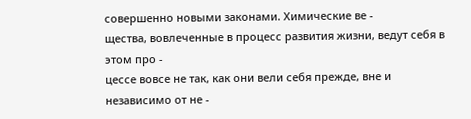совершенно новыми законами. Химические ве -
щества, вовлеченные в процесс развития жизни, ведут себя в этом про -
цессе вовсе не так, как они вели себя прежде, вне и независимо от не -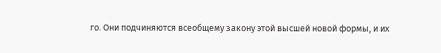го. Они подчиняются всеобщему закону этой высшей новой формы, и их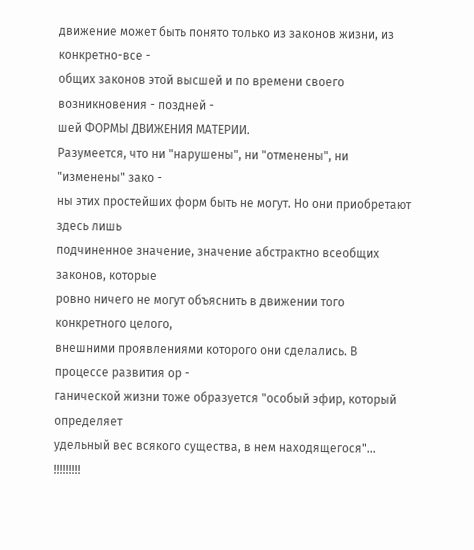движение может быть понято только из законов жизни, из конкретно-все -
общих законов этой высшей и по времени своего возникновения - поздней -
шей ФОРМЫ ДВИЖЕНИЯ МАТЕРИИ.
Разумеется, что ни "нарушены", ни "отменены", ни "изменены" зако -
ны этих простейших форм быть не могут. Но они приобретают здесь лишь
подчиненное значение, значение абстрактно всеобщих законов, которые
ровно ничего не могут объяснить в движении того конкретного целого,
внешними проявлениями которого они сделались. В процессе развития ор -
ганической жизни тоже образуется "особый эфир, который определяет
удельный вес всякого существа, в нем находящегося"...
!!!!!!!!!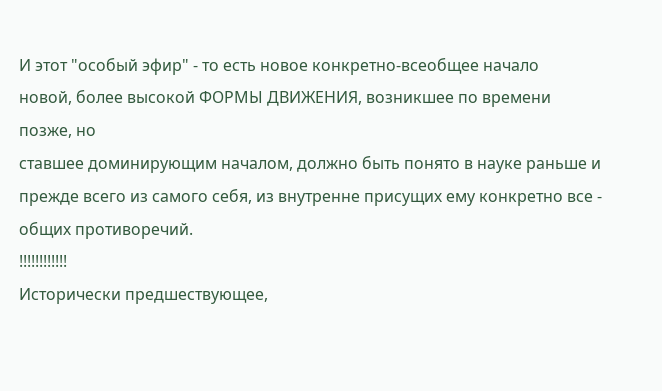И этот "особый эфир" - то есть новое конкретно-всеобщее начало
новой, более высокой ФОРМЫ ДВИЖЕНИЯ, возникшее по времени позже, но
ставшее доминирующим началом, должно быть понято в науке раньше и
прежде всего из самого себя, из внутренне присущих ему конкретно все -
общих противоречий.
!!!!!!!!!!!!
Исторически предшествующее,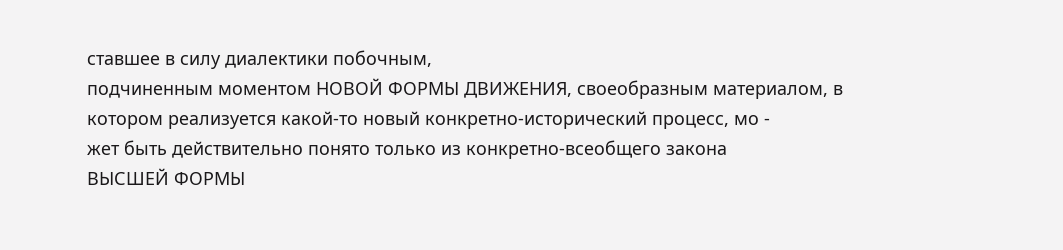ставшее в силу диалектики побочным,
подчиненным моментом НОВОЙ ФОРМЫ ДВИЖЕНИЯ, своеобразным материалом, в
котором реализуется какой-то новый конкретно-исторический процесс, мо -
жет быть действительно понято только из конкретно-всеобщего закона
ВЫСШЕЙ ФОРМЫ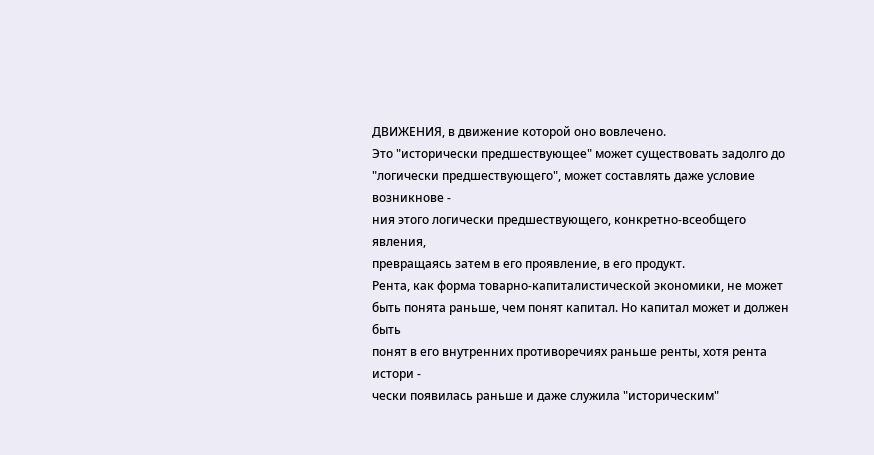ДВИЖЕНИЯ, в движение которой оно вовлечено.
Это "исторически предшествующее" может существовать задолго до
"логически предшествующего", может составлять даже условие возникнове -
ния этого логически предшествующего, конкретно-всеобщего явления,
превращаясь затем в его проявление, в его продукт.
Рента, как форма товарно-капиталистической экономики, не может
быть понята раньше, чем понят капитал. Но капитал может и должен быть
понят в его внутренних противоречиях раньше ренты, хотя рента истори -
чески появилась раньше и даже служила "историческим"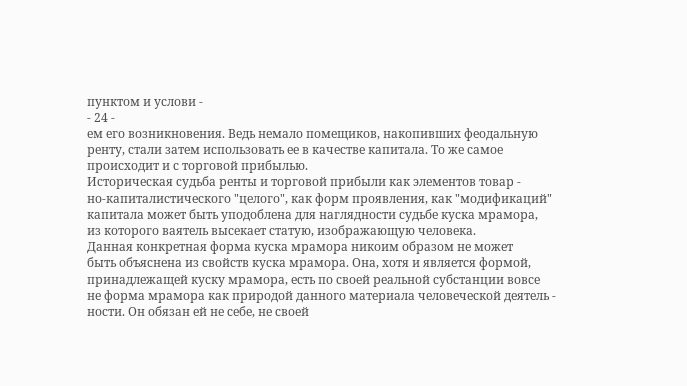пунктом и услови -
- 24 -
ем его возникновения. Ведь немало помещиков, накопивших феодальную
ренту, стали затем использовать ее в качестве капитала. То же самое
происходит и с торговой прибылью.
Историческая судьба ренты и торговой прибыли как элементов товар -
но-капиталистического "целого", как форм проявления, как "модификаций"
капитала может быть уподоблена для наглядности судьбе куска мрамора,
из которого ваятель высекает статую, изображающую человека.
Данная конкретная форма куска мрамора никоим образом не может
быть объяснена из свойств куска мрамора. Она, хотя и является формой,
принадлежащей куску мрамора, есть по своей реальной субстанции вовсе
не форма мрамора как природой данного материала человеческой деятель -
ности. Он обязан ей не себе, не своей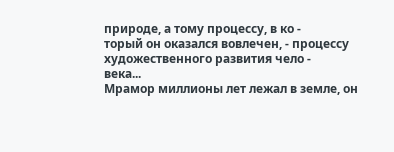природе, а тому процессу, в ко -
торый он оказался вовлечен, - процессу художественного развития чело -
века...
Мрамор миллионы лет лежал в земле, он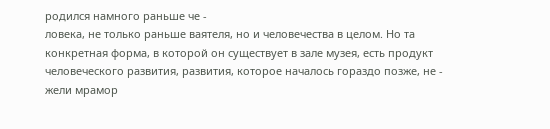родился намного раньше че -
ловека, не только раньше ваятеля, но и человечества в целом. Но та
конкретная форма, в которой он существует в зале музея, есть продукт
человеческого развития, развития, которое началось гораздо позже, не -
жели мрамор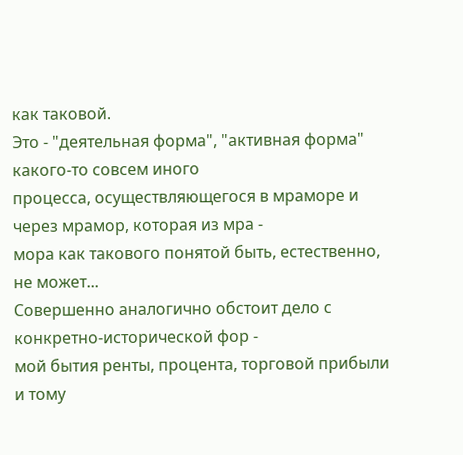как таковой.
Это - "деятельная форма", "активная форма" какого-то совсем иного
процесса, осуществляющегося в мраморе и через мрамор, которая из мра -
мора как такового понятой быть, естественно, не может...
Совершенно аналогично обстоит дело с конкретно-исторической фор -
мой бытия ренты, процента, торговой прибыли и тому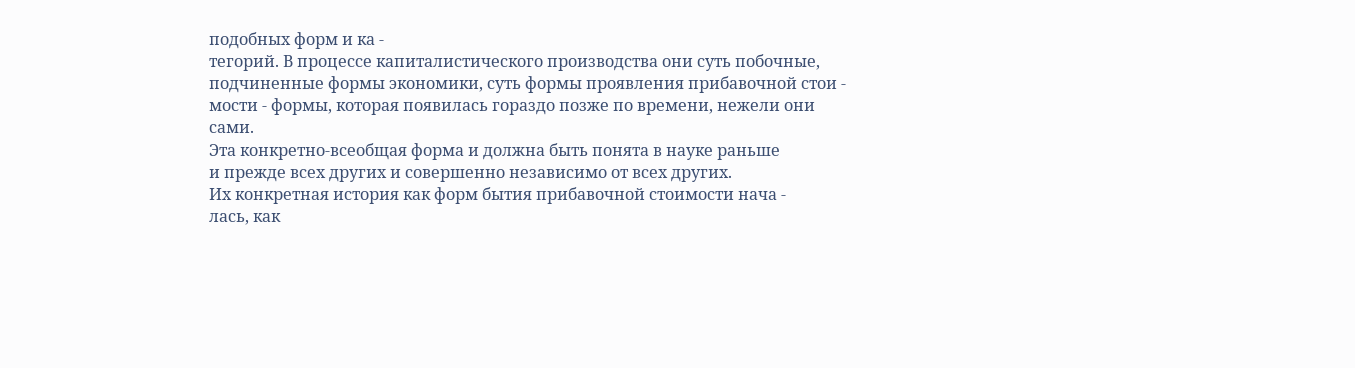подобных форм и ка -
тегорий. В процессе капиталистического производства они суть побочные,
подчиненные формы экономики, суть формы проявления прибавочной стои -
мости - формы, которая появилась гораздо позже по времени, нежели они
сами.
Эта конкретно-всеобщая форма и должна быть понята в науке раньше
и прежде всех других и совершенно независимо от всех других.
Их конкретная история как форм бытия прибавочной стоимости нача -
лась, как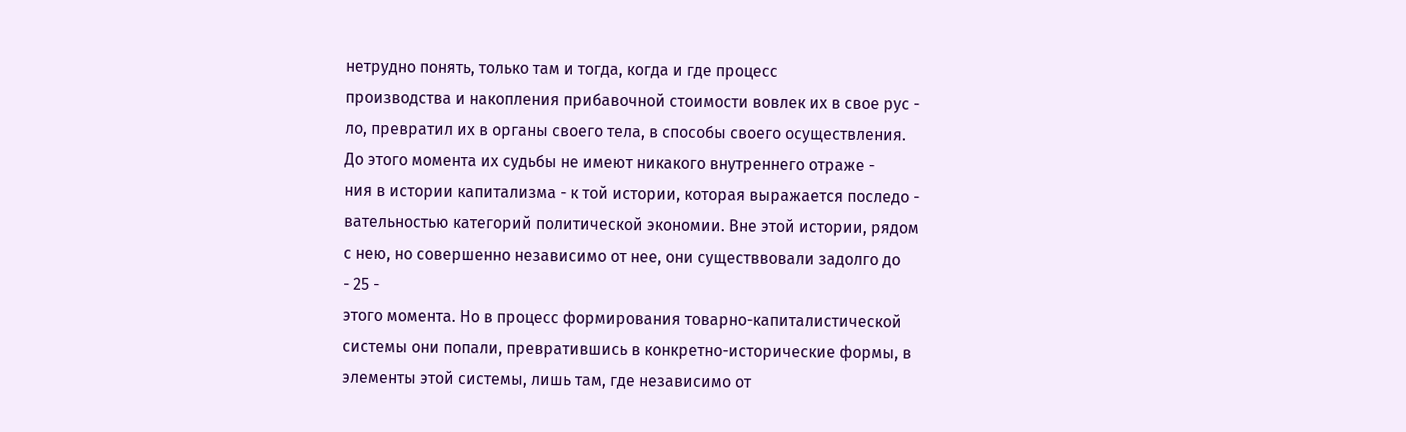нетрудно понять, только там и тогда, когда и где процесс
производства и накопления прибавочной стоимости вовлек их в свое рус -
ло, превратил их в органы своего тела, в способы своего осуществления.
До этого момента их судьбы не имеют никакого внутреннего отраже -
ния в истории капитализма - к той истории, которая выражается последо -
вательностью категорий политической экономии. Вне этой истории, рядом
с нею, но совершенно независимо от нее, они существвовали задолго до
- 25 -
этого момента. Но в процесс формирования товарно-капиталистической
системы они попали, превратившись в конкретно-исторические формы, в
элементы этой системы, лишь там, где независимо от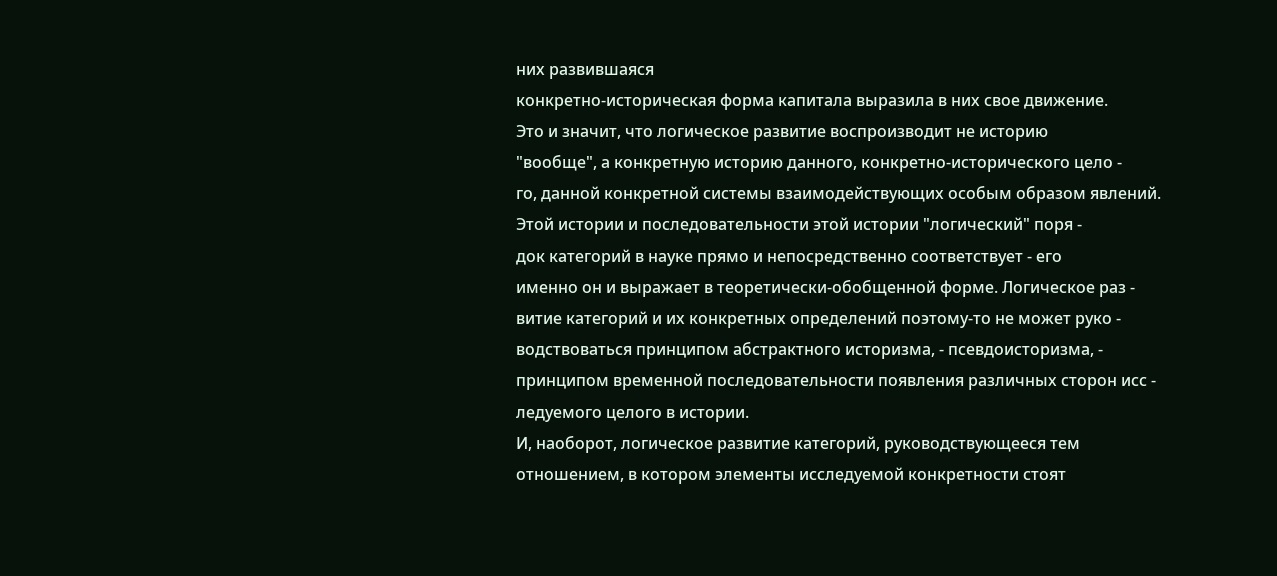них развившаяся
конкретно-историческая форма капитала выразила в них свое движение.
Это и значит, что логическое развитие воспроизводит не историю
"вообще", а конкретную историю данного, конкретно-исторического цело -
го, данной конкретной системы взаимодействующих особым образом явлений.
Этой истории и последовательности этой истории "логический" поря -
док категорий в науке прямо и непосредственно соответствует - его
именно он и выражает в теоретически-обобщенной форме. Логическое раз -
витие категорий и их конкретных определений поэтому-то не может руко -
водствоваться принципом абстрактного историзма, - псевдоисторизма, -
принципом временной последовательности появления различных сторон исс -
ледуемого целого в истории.
И, наоборот, логическое развитие категорий, руководствующееся тем
отношением, в котором элементы исследуемой конкретности стоят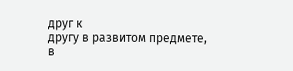друг к
другу в развитом предмете, в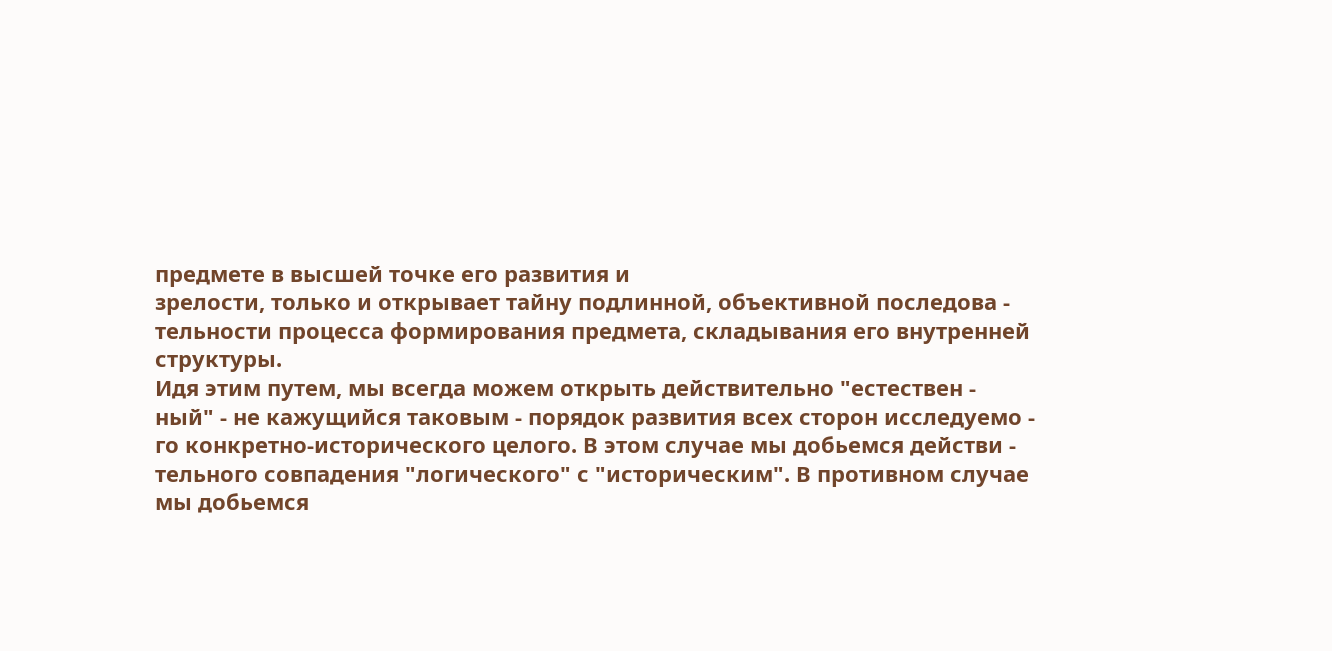предмете в высшей точке его развития и
зрелости, только и открывает тайну подлинной, объективной последова -
тельности процесса формирования предмета, складывания его внутренней
структуры.
Идя этим путем, мы всегда можем открыть действительно "естествен -
ный" - не кажущийся таковым - порядок развития всех сторон исследуемо -
го конкретно-исторического целого. В этом случае мы добьемся действи -
тельного совпадения "логического" с "историческим". В противном случае
мы добьемся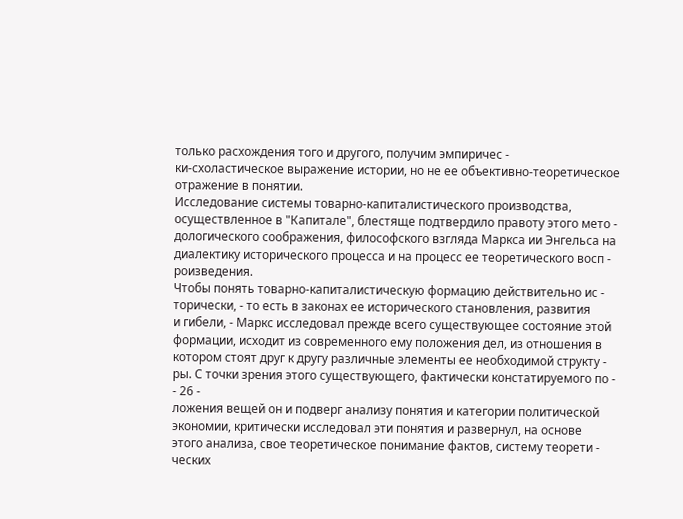только расхождения того и другого, получим эмпиричес -
ки-схоластическое выражение истории, но не ее объективно-теоретическое
отражение в понятии.
Исследование системы товарно-капиталистического производства,
осуществленное в "Капитале", блестяще подтвердило правоту этого мето -
дологического соображения, философского взгляда Маркса ии Энгельса на
диалектику исторического процесса и на процесс ее теоретического восп -
роизведения.
Чтобы понять товарно-капиталистическую формацию действительно ис -
торически, - то есть в законах ее исторического становления, развития
и гибели, - Маркс исследовал прежде всего существующее состояние этой
формации, исходит из современного ему положения дел, из отношения в
котором стоят друг к другу различные элементы ее необходимой структу -
ры. С точки зрения этого существующего, фактически констатируемого по -
- 26 -
ложения вещей он и подверг анализу понятия и категории политической
экономии, критически исследовал эти понятия и развернул, на основе
этого анализа, свое теоретическое понимание фактов, систему теорети -
ческих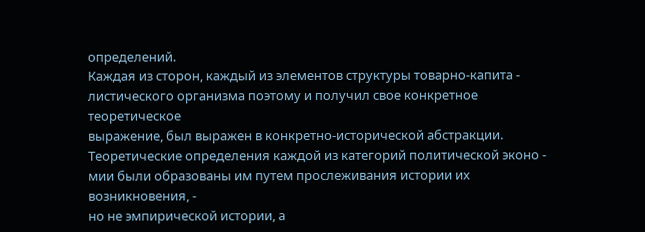определений.
Каждая из сторон, каждый из элементов структуры товарно-капита -
листического организма поэтому и получил свое конкретное теоретическое
выражение, был выражен в конкретно-исторической абстракции.
Теоретические определения каждой из категорий политической эконо -
мии были образованы им путем прослеживания истории их возникновения, -
но не эмпирической истории, а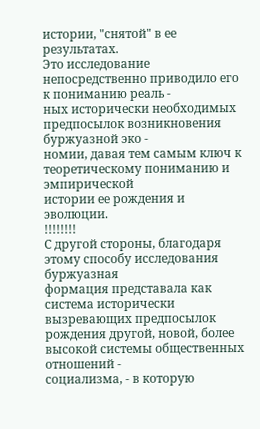истории, "снятой" в ее результатах.
Это исследование непосредственно приводило его к пониманию реаль -
ных исторически необходимых предпосылок возникновения буржуазной эко -
номии, давая тем самым ключ к теоретическому пониманию и эмпирической
истории ее рождения и эволюции.
!!!!!!!!
С другой стороны, благодаря этому способу исследования буржуазная
формация представала как система исторически вызревающих предпосылок
рождения другой, новой, более высокой системы общественных отношений -
социализма, - в которую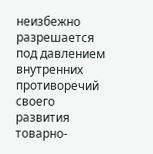неизбежно разрешается под давлением внутренних
противоречий своего развития товарно-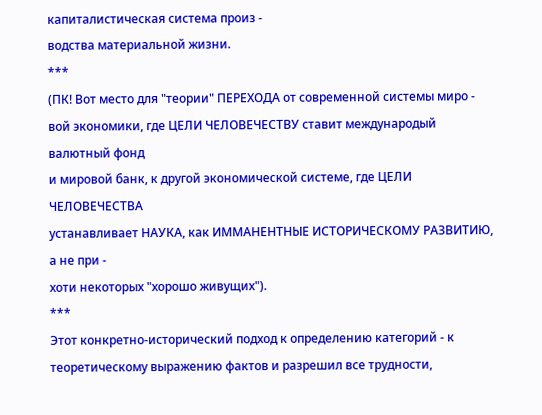капиталистическая система произ -
водства материальной жизни.
***
(ПК! Вот место для "теории" ПЕРЕХОДА от современной системы миро -
вой экономики, где ЦЕЛИ ЧЕЛОВЕЧЕСТВУ ставит международый валютный фонд
и мировой банк, к другой экономической системе, где ЦЕЛИ ЧЕЛОВЕЧЕСТВА
устанавливает НАУКА, как ИММАНЕНТНЫЕ ИСТОРИЧЕСКОМУ РАЗВИТИЮ, а не при -
хоти некоторых "хорошо живущих").
***
Этот конкретно-исторический подход к определению категорий - к
теоретическому выражению фактов и разрешил все трудности,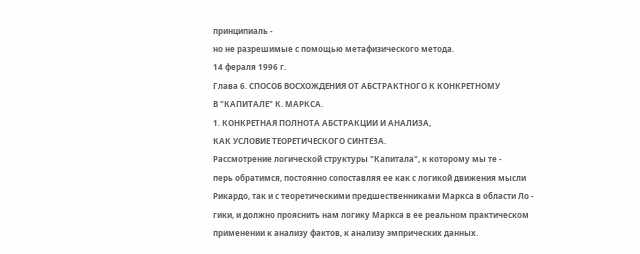принципиаль -
но не разрешимые с помощью метафизического метода.
14 фераля 1996 г.
Глава 6. СПОСОБ ВОСХОЖДЕНИЯ ОТ АБСТРАКТНОГО К КОНКРЕТНОМУ
В "КАПИТАЛЕ" К. МАРКСА.
1. КОНКРЕТНАЯ ПОЛНОТА АБСТРАКЦИИ И АНАЛИЗА,
КАК УСЛОВИЕ ТЕОРЕТИЧЕСКОГО СИНТЕЗА.
Рассмотрение логической структуры "Капитала", к которому мы те -
перь обратимся, постоянно сопоставляя ее как с логикой движения мысли
Рикардо, так и с теоретическими предшественниками Маркса в области Ло -
гики, и должно прояснить нам логику Маркса в ее реальном практическом
применении к анализу фактов, к анализу эмпрических данных.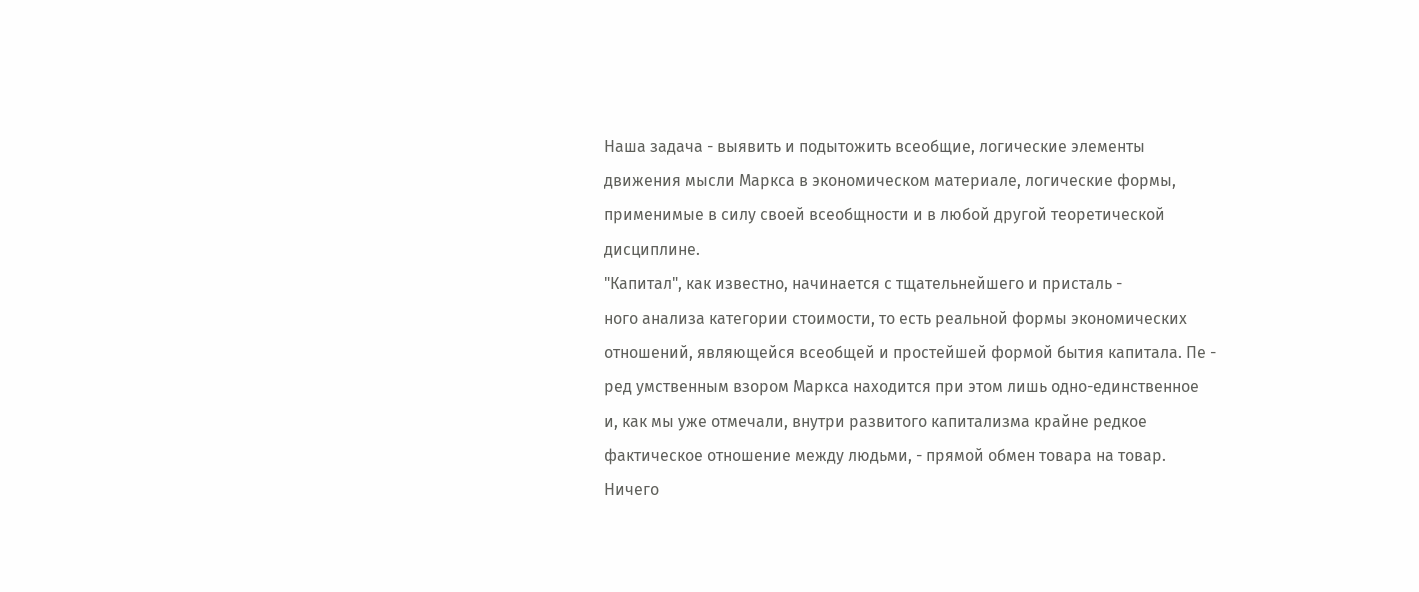Наша задача - выявить и подытожить всеобщие, логические элементы
движения мысли Маркса в экономическом материале, логические формы,
применимые в силу своей всеобщности и в любой другой теоретической
дисциплине.
"Капитал", как известно, начинается с тщательнейшего и присталь -
ного анализа категории стоимости, то есть реальной формы экономических
отношений, являющейся всеобщей и простейшей формой бытия капитала. Пе -
ред умственным взором Маркса находится при этом лишь одно-единственное
и, как мы уже отмечали, внутри развитого капитализма крайне редкое
фактическое отношение между людьми, - прямой обмен товара на товар.
Ничего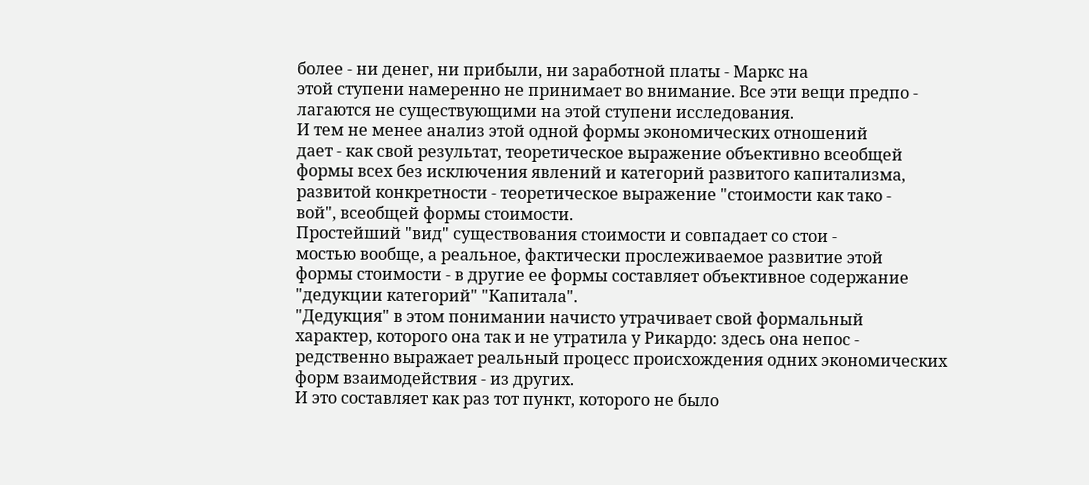более - ни денег, ни прибыли, ни заработной платы - Маркс на
этой ступени намеренно не принимает во внимание. Все эти вещи предпо -
лагаются не существующими на этой ступени исследования.
И тем не менее анализ этой одной формы экономических отношений
дает - как свой результат, теоретическое выражение объективно всеобщей
формы всех без исключения явлений и категорий развитого капитализма,
развитой конкретности - теоретическое выражение "стоимости как тако -
вой", всеобщей формы стоимости.
Простейший "вид" существования стоимости и совпадает со стои -
мостью вообще, а реальное, фактически прослеживаемое развитие этой
формы стоимости - в другие ее формы составляет объективное содержание
"дедукции категорий" "Капитала".
"Дедукция" в этом понимании начисто утрачивает свой формальный
характер, которого она так и не утратила у Рикардо: здесь она непос -
редственно выражает реальный процесс происхождения одних экономических
форм взаимодействия - из других.
И это составляет как раз тот пункт, которого не было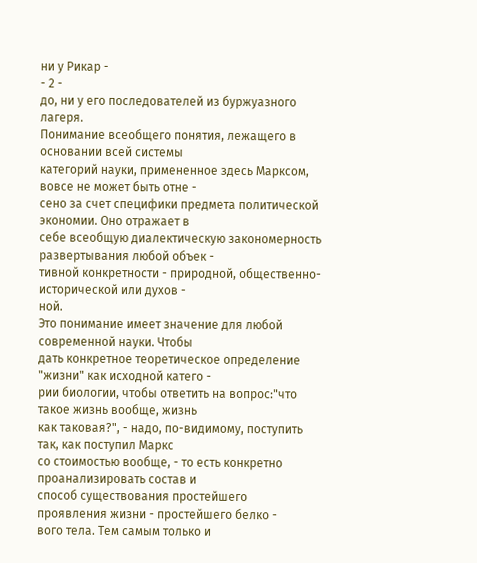ни у Рикар -
- 2 -
до, ни у его последователей из буржуазного лагеря.
Понимание всеобщего понятия, лежащего в основании всей системы
категорий науки, примененное здесь Марксом, вовсе не может быть отне -
сено за счет специфики предмета политической экономии. Оно отражает в
себе всеобщую диалектическую закономерность развертывания любой объек -
тивной конкретности - природной, общественно-исторической или духов -
ной.
Это понимание имеет значение для любой современной науки. Чтобы
дать конкретное теоретическое определение "жизни" как исходной катего -
рии биологии, чтобы ответить на вопрос:"что такое жизнь вообще, жизнь
как таковая?", - надо, по-видимому, поступить так, как поступил Маркс
со стоимостью вообще, - то есть конкретно проанализировать состав и
способ существования простейшего проявления жизни - простейшего белко -
вого тела. Тем самым только и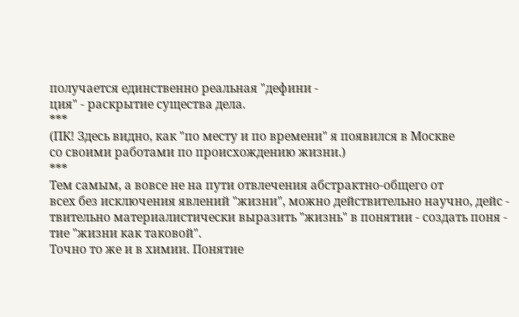получается единственно реальная "дефини -
ция" - раскрытие существа дела.
***
(ПК! Здесь видно, как "по месту и по времени" я появился в Москве
со своими работами по происхождению жизни.)
***
Тем самым, а вовсе не на пути отвлечения абстрактно-общего от
всех без исключения явлений "жизни", можно действительно научно, дейс -
твительно материалистически выразить "жизнь" в понятии - создать поня -
тие "жизни как таковой".
Точно то же и в химии. Понятие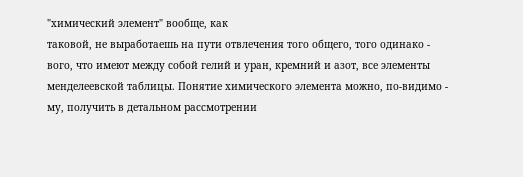"химический элемент" вообще, как
таковой, не выработаешь на пути отвлечения того общего, того одинако -
вого, что имеют между собой гелий и уран, кремний и азот, все элементы
менделеевской таблицы. Понятие химического элемента можно, по-видимо -
му, получить в детальном рассмотрении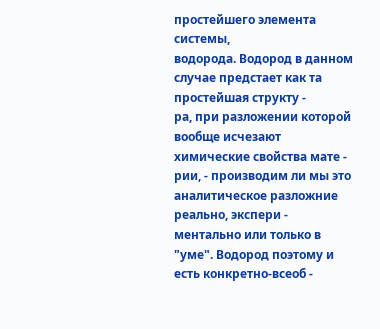простейшего элемента системы,
водорода. Водород в данном случае предстает как та простейшая структу -
ра, при разложении которой вообще исчезают химические свойства мате -
рии, - производим ли мы это аналитическое разложние реально, экспери -
ментально или только в "уме". Водород поэтому и есть конкретно-всеоб -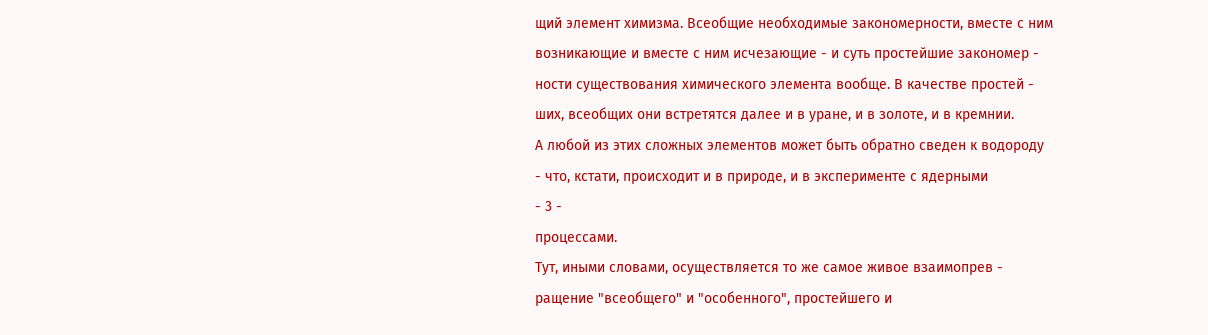щий элемент химизма. Всеобщие необходимые закономерности, вместе с ним
возникающие и вместе с ним исчезающие - и суть простейшие закономер -
ности существования химического элемента вообще. В качестве простей -
ших, всеобщих они встретятся далее и в уране, и в золоте, и в кремнии.
А любой из этих сложных элементов может быть обратно сведен к водороду
- что, кстати, происходит и в природе, и в эксперименте с ядерными
- 3 -
процессами.
Тут, иными словами, осуществляется то же самое живое взаимопрев -
ращение "всеобщего" и "особенного", простейшего и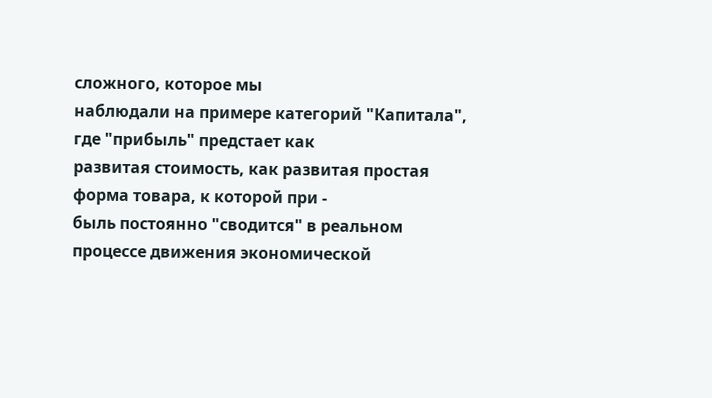сложного, которое мы
наблюдали на примере категорий "Капитала", где "прибыль" предстает как
развитая стоимость, как развитая простая форма товара, к которой при -
быль постоянно "сводится" в реальном процессе движения экономической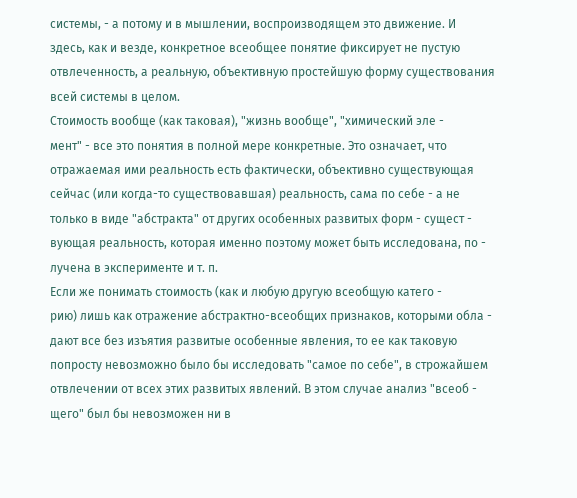системы, - а потому и в мышлении, воспроизводящем это движение. И
здесь, как и везде, конкретное всеобщее понятие фиксирует не пустую
отвлеченность, а реальную, объективную простейшую форму существования
всей системы в целом.
Стоимость вообще (как таковая), "жизнь вообще", "химический эле -
мент" - все это понятия в полной мере конкретные. Это означает, что
отражаемая ими реальность есть фактически, объективно существующая
сейчас (или когда-то существовавшая) реальность, сама по себе - а не
только в виде "абстракта" от других особенных развитых форм - сущест -
вующая реальность, которая именно поэтому может быть исследована, по -
лучена в эксперименте и т. п.
Если же понимать стоимость (как и любую другую всеобщую катего -
рию) лишь как отражение абстрактно-всеобщих признаков, которыми обла -
дают все без изъятия развитые особенные явления, то ее как таковую
попросту невозможно было бы исследовать "самое по себе", в строжайшем
отвлечении от всех этих развитых явлений. В этом случае анализ "всеоб -
щего" был бы невозможен ни в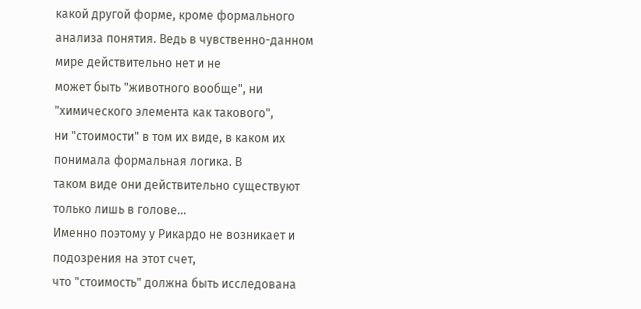какой другой форме, кроме формального
анализа понятия. Ведь в чувственно-данном мире действительно нет и не
может быть "животного вообще", ни "химического элемента как такового",
ни "стоимости" в том их виде, в каком их понимала формальная логика. В
таком виде они действительно существуют только лишь в голове...
Именно поэтому у Рикардо не возникает и подозрения на этот счет,
что "стоимость" должна быть исследована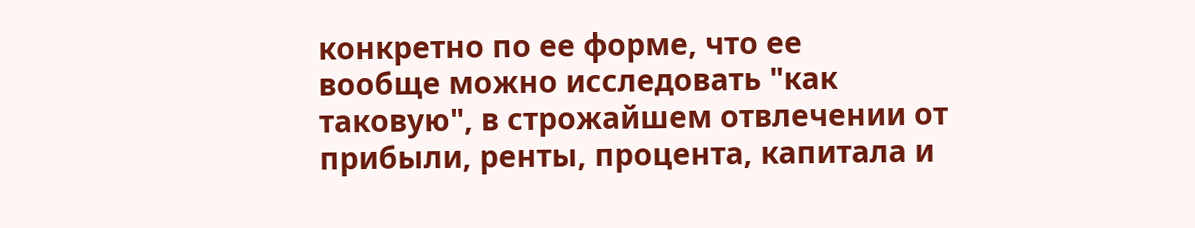конкретно по ее форме, что ее
вообще можно исследовать "как таковую", в строжайшем отвлечении от
прибыли, ренты, процента, капитала и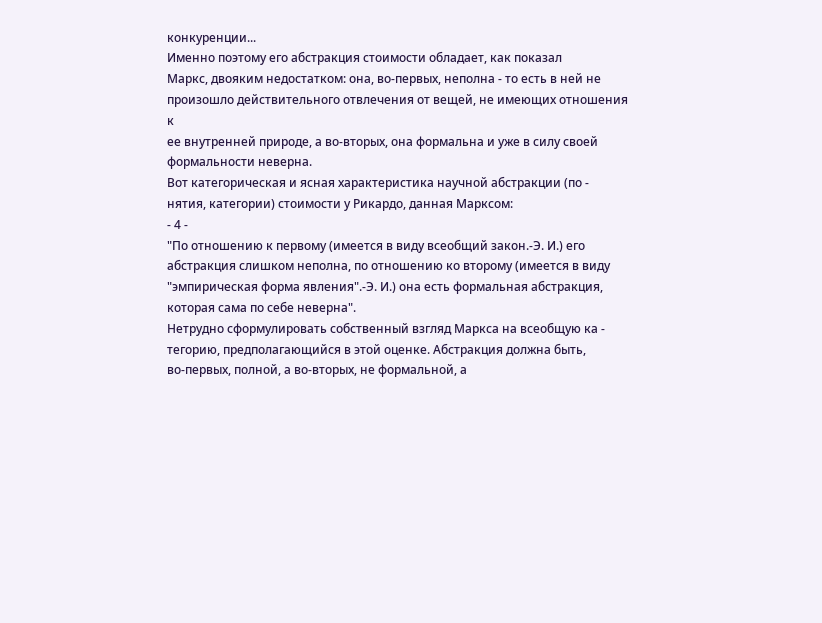конкуренции...
Именно поэтому его абстракция стоимости обладает, как показал
Маркс, двояким недостатком: она, во-первых, неполна - то есть в ней не
произошло действительного отвлечения от вещей, не имеющих отношения к
ее внутренней природе, а во-вторых, она формальна и уже в силу своей
формальности неверна.
Вот категорическая и ясная характеристика научной абстракции (по -
нятия, категории) стоимости у Рикардо, данная Марксом:
- 4 -
"По отношению к первому (имеется в виду всеобщий закон.-Э. И.) его
абстракция слишком неполна, по отношению ко второму (имеется в виду
"эмпирическая форма явления".-Э. И.) она есть формальная абстракция,
которая сама по себе неверна".
Нетрудно сформулировать собственный взгляд Маркса на всеобщую ка -
тегорию, предполагающийся в этой оценке. Абстракция должна быть,
во-первых, полной, а во-вторых, не формальной, а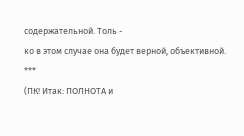содержательной. Толь -
ко в этом случае она будет верной, объективной.
***
(ПК! Итак: ПОЛНОТА и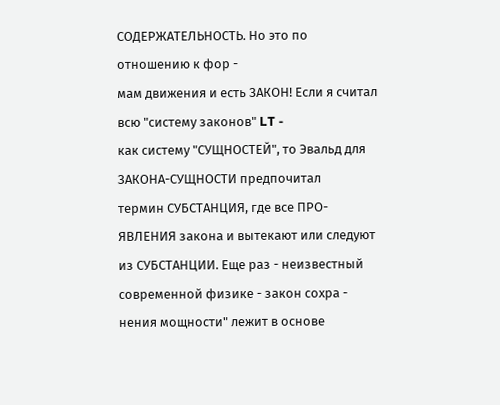СОДЕРЖАТЕЛЬНОСТЬ. Но это по отношению к фор -
мам движения и есть ЗАКОН! Если я считал всю "систему законов" LT -
как систему "СУЩНОСТЕЙ", то Эвальд для ЗАКОНА-СУЩНОСТИ предпочитал
термин СУБСТАНЦИЯ, где все ПРО-ЯВЛЕНИЯ закона и вытекают или следуют
из СУБСТАНЦИИ. Еще раз - неизвестный современной физике - закон сохра -
нения мощности" лежит в основе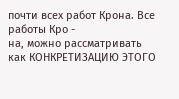почти всех работ Крона. Все работы Кро -
на, можно рассматривать как КОНКРЕТИЗАЦИЮ ЭТОГО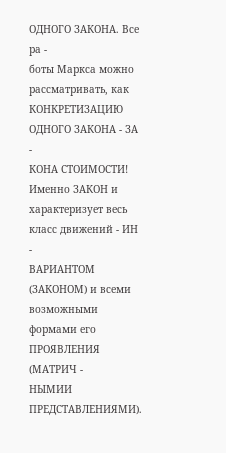ОДНОГО ЗАКОНА. Все ра -
боты Маркса можно рассматривать, как КОНКРЕТИЗАЦИЮ ОДНОГО ЗАКОНА - ЗА -
КОНА СТОИМОСТИ! Именно ЗАКОН и характеризует весь класс движений - ИН -
ВАРИАНТОМ (ЗАКОНОМ) и всеми возможными формами его ПРОЯВЛЕНИЯ (МАТРИЧ -
НЫМИИ ПРЕДСТАВЛЕНИЯМИ).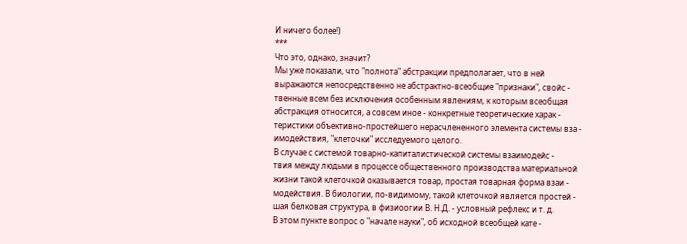И ничего более!)
***
Что это, однако, значит?
Мы уже показали, что "полнота" абстракции предполагает, что в ней
выражаются непосредственно не абстрактно-всеобщие "признаки", свойс -
твенные всем без исключения особенным явлениям, к которым всеобщая
абстракция относится, а совсем иное - конкретные теоретические харак -
теристики объективно-простейшего нерасчлененного элемента системы вза -
имодействия, "клеточки" исследуемого целого.
В случае с системой товарно-капиталистической системы взаимодейс -
твия между людьми в процессе общественного производства материальной
жизни такой клеточкой оказывается товар, простая товарная форма взаи -
модействия. В биологии, по-видимому, такой клеточкой является простей -
шая белковая структура, в физиоогии В. Н.Д. - условный рефлекс и т. д.
В этом пункте вопрос о "начале науки", об исходной всеобщей кате -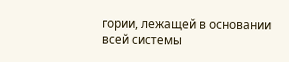гории, лежащей в основании всей системы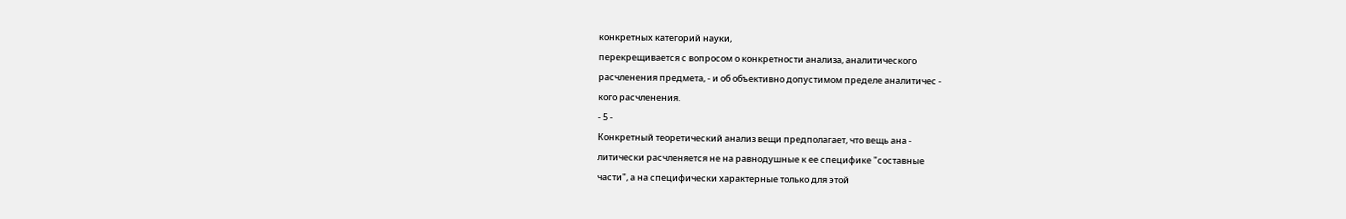конкретных категорий науки,
перекрещивается с вопросом о конкретности анализа, аналитического
расчленения предмета, - и об объективно допустимом пределе аналитичес -
кого расчленения.
- 5 -
Конкретный теоретический анализ вещи предполагает, что вещь ана -
литически расчленяется не на равнодушные к ее специфике "составные
части", а на специфически характерные только для этой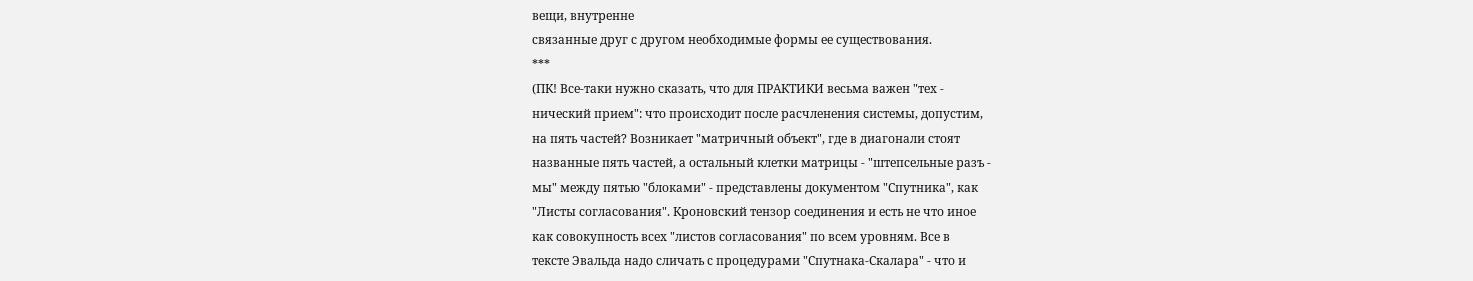вещи, внутренне
связанные друг с другом необходимые формы ее существования.
***
(ПК! Все-таки нужно сказать, что для ПРАКТИКИ весьма важен "тех -
нический прием": что происходит после расчленения системы, допустим,
на пять частей? Возникает "матричный объект", где в диагонали стоят
названные пять частей, а остальный клетки матрицы - "штепсельные разъ -
мы" между пятью "блоками" - представлены документом "Спутника", как
"Листы согласования". Кроновский тензор соединения и есть не что иное
как совокупность всех "листов согласования" по всем уровням. Все в
тексте Эвальда надо сличать с процедурами "Спутнака-Скалара" - что и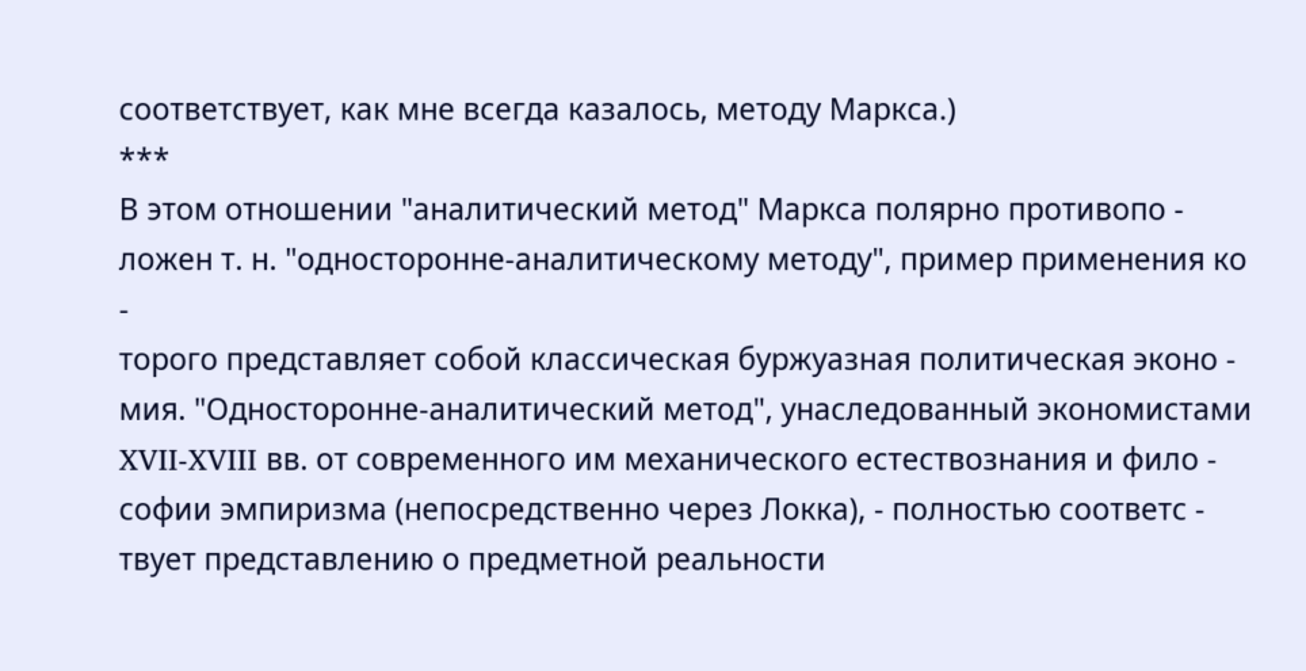соответствует, как мне всегда казалось, методу Маркса.)
***
В этом отношении "аналитический метод" Маркса полярно противопо -
ложен т. н. "односторонне-аналитическому методу", пример применения ко -
торого представляет собой классическая буржуазная политическая эконо -
мия. "Односторонне-аналитический метод", унаследованный экономистами
XVII-XVIII вв. от современного им механического естествознания и фило -
софии эмпиризма (непосредственно через Локка), - полностью соответс -
твует представлению о предметной реальности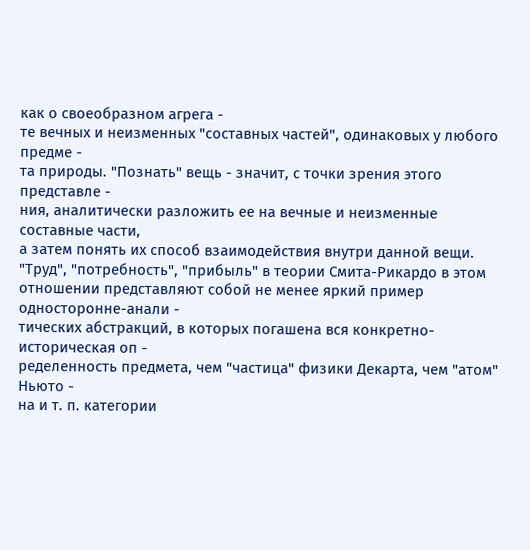как о своеобразном агрега -
те вечных и неизменных "составных частей", одинаковых у любого предме -
та природы. "Познать" вещь - значит, с точки зрения этого представле -
ния, аналитически разложить ее на вечные и неизменные составные части,
а затем понять их способ взаимодействия внутри данной вещи.
"Труд", "потребность", "прибыль" в теории Смита-Рикардо в этом
отношении представляют собой не менее яркий пример односторонне-анали -
тических абстракций, в которых погашена вся конкретно-историческая оп -
ределенность предмета, чем "частица" физики Декарта, чем "атом" Ньюто -
на и т. п. категории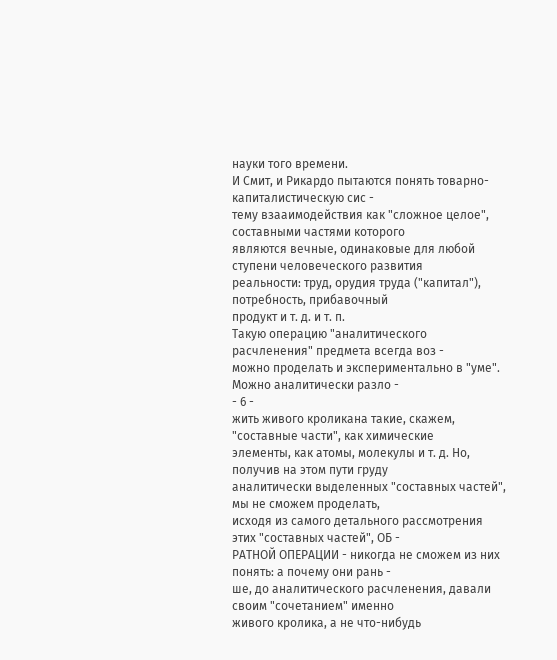науки того времени.
И Смит, и Рикардо пытаются понять товарно-капиталистическую сис -
тему взааимодействия как "сложное целое", составными частями которого
являются вечные, одинаковые для любой ступени человеческого развития
реальности: труд, орудия труда ("капитал"), потребность, прибавочный
продукт и т. д. и т. п.
Такую операцию "аналитического расчленения" предмета всегда воз -
можно проделать и экспериментально в "уме". Можно аналитически разло -
- 6 -
жить живого кроликана такие, скажем, "составные части", как химические
элементы, как атомы, молекулы и т. д. Но, получив на этом пути груду
аналитически выделенных "составных частей", мы не сможем проделать,
исходя из самого детального рассмотрения этих "составных частей", ОБ -
РАТНОЙ ОПЕРАЦИИ - никогда не сможем из них понять: а почему они рань -
ше, до аналитического расчленения, давали своим "сочетанием" именно
живого кролика, а не что-нибудь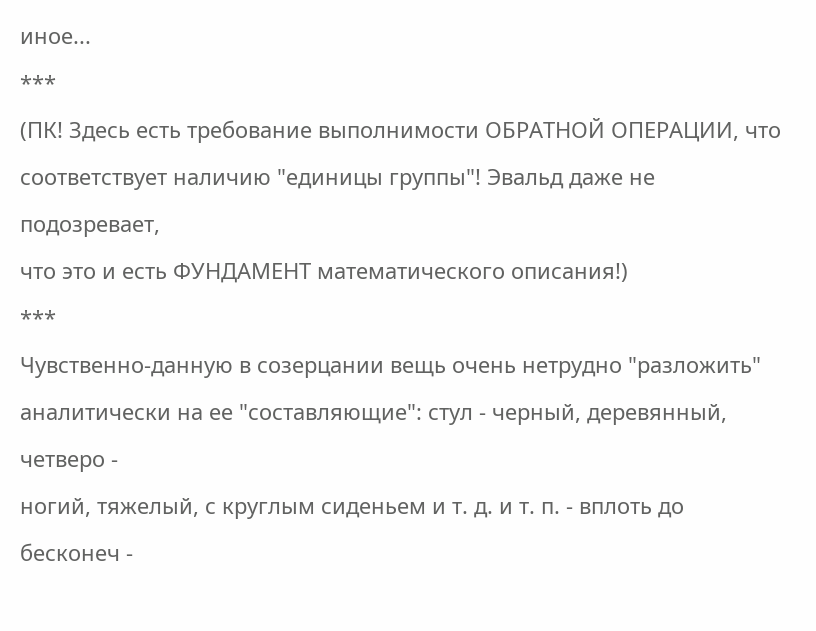иное...
***
(ПК! Здесь есть требование выполнимости ОБРАТНОЙ ОПЕРАЦИИ, что
соответствует наличию "единицы группы"! Эвальд даже не подозревает,
что это и есть ФУНДАМЕНТ математического описания!)
***
Чувственно-данную в созерцании вещь очень нетрудно "разложить"
аналитически на ее "составляющие": стул - черный, деревянный, четверо -
ногий, тяжелый, с круглым сиденьем и т. д. и т. п. - вплоть до бесконеч -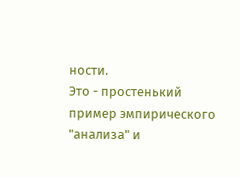ности.
Это - простенький пример эмпирического "анализа" и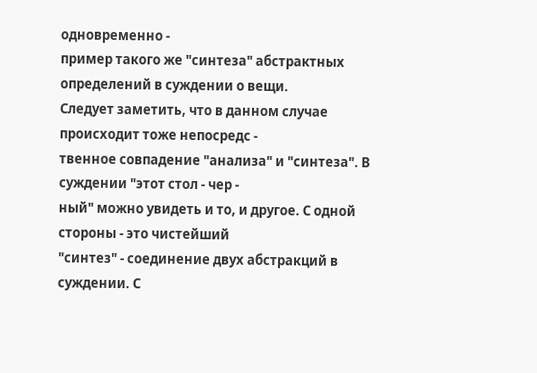одновременно -
пример такого же "синтеза" абстрактных определений в суждении о вещи.
Следует заметить, что в данном случае происходит тоже непосредс -
твенное совпадение "анализа" и "синтеза". В суждении "этот стол - чер -
ный" можно увидеть и то, и другое. С одной стороны - это чистейший
"синтез" - соединение двух абстракций в суждении. С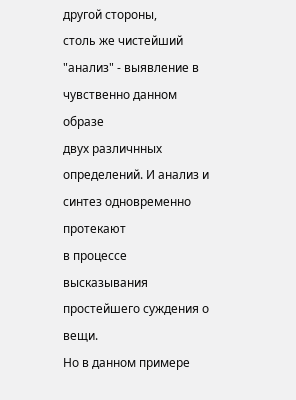другой стороны,
столь же чистейший "анализ" - выявление в чувственно данном образе
двух различнных определений. И анализ и синтез одновременно протекают
в процессе высказывания простейшего суждения о вещи.
Но в данном примере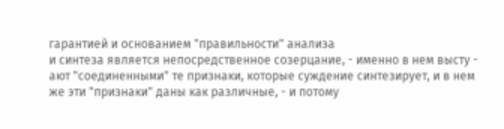гарантией и основанием "правильности" анализа
и синтеза является непосредственное созерцание, - именно в нем высту -
ают "соединенными" те признаки, которые суждение синтезирует, и в нем
же эти "признаки" даны как различные, - и потому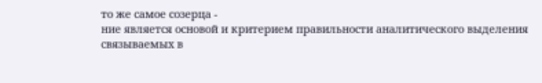то же самое созерца -
ние является основой и критерием правильности аналитического выделения
связываемых в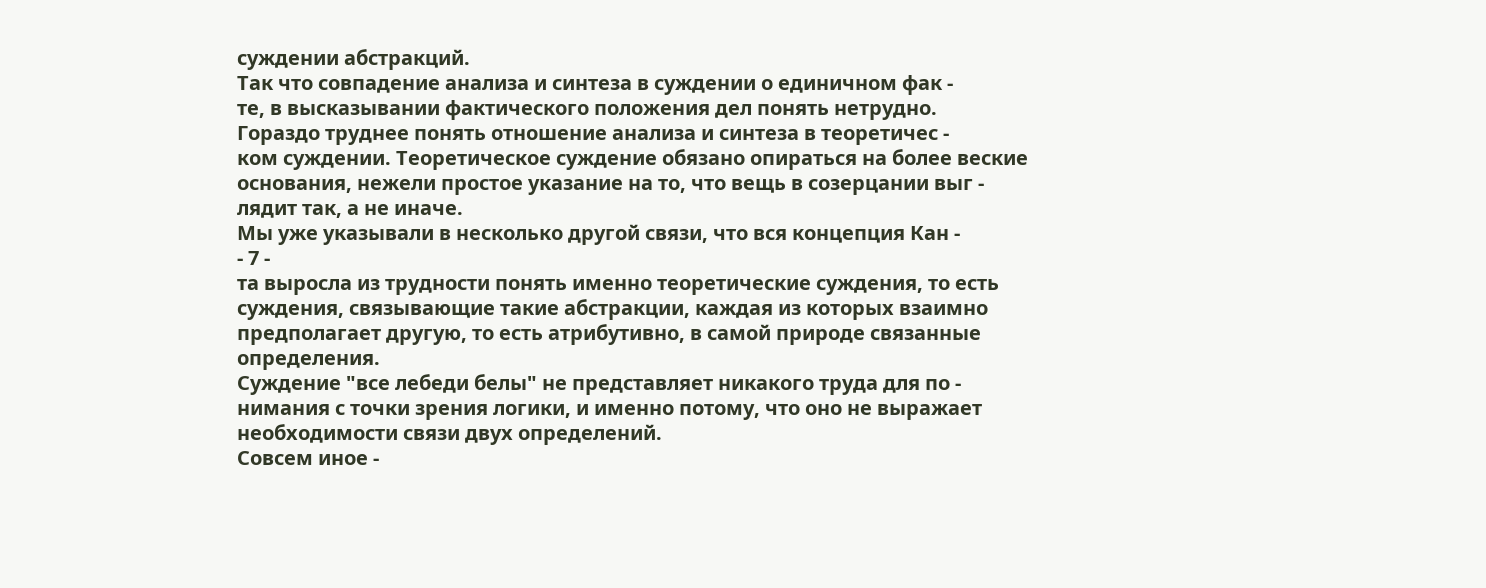суждении абстракций.
Так что совпадение анализа и синтеза в суждении о единичном фак -
те, в высказывании фактического положения дел понять нетрудно.
Гораздо труднее понять отношение анализа и синтеза в теоретичес -
ком суждении. Теоретическое суждение обязано опираться на более веские
основания, нежели простое указание на то, что вещь в созерцании выг -
лядит так, а не иначе.
Мы уже указывали в несколько другой связи, что вся концепция Кан -
- 7 -
та выросла из трудности понять именно теоретические суждения, то есть
суждения, связывающие такие абстракции, каждая из которых взаимно
предполагает другую, то есть атрибутивно, в самой природе связанные
определения.
Суждение "все лебеди белы" не представляет никакого труда для по -
нимания с точки зрения логики, и именно потому, что оно не выражает
необходимости связи двух определений.
Совсем иное -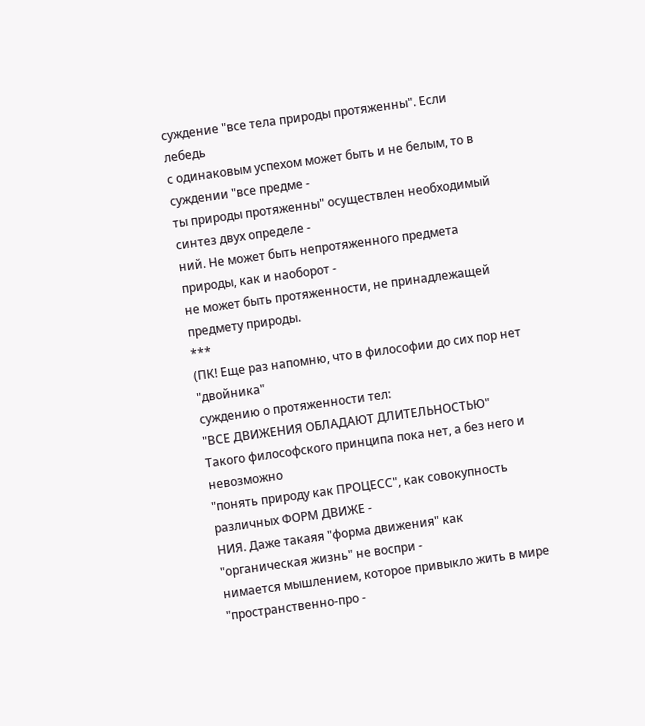суждение "все тела природы протяженны". Если лебедь
с одинаковым успехом может быть и не белым, то в суждении "все предме -
ты природы протяженны" осуществлен необходимый синтез двух определе -
ний. Не может быть непротяженного предмета природы, как и наоборот -
не может быть протяженности, не принадлежащей предмету природы.
***
(ПК! Еще раз напомню, что в философии до сих пор нет "двойника"
суждению о протяженности тел:
"ВСЕ ДВИЖЕНИЯ ОБЛАДАЮТ ДЛИТЕЛЬНОСТЬЮ"
Такого философского принципа пока нет, а без него и невозможно
"понять природу как ПРОЦЕСС", как совокупность различных ФОРМ ДВИЖЕ -
НИЯ. Даже такаяя "форма движения" как "органическая жизнь" не воспри -
нимается мышлением, которое привыкло жить в мире "пространственно-про -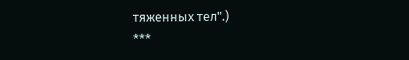тяженных тел".)
***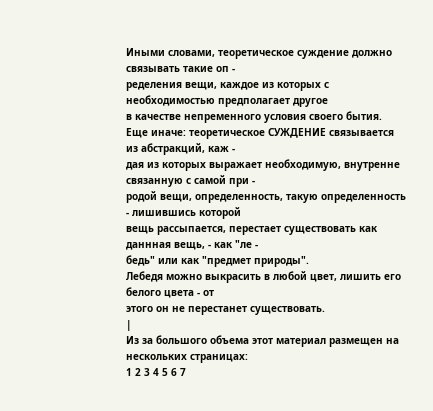Иными словами, теоретическое суждение должно связывать такие оп -
ределения вещи, каждое из которых с необходимостью предполагает другое
в качестве непременного условия своего бытия.
Еще иначе: теоретическое СУЖДЕНИЕ связывается из абстракций, каж -
дая из которых выражает необходимую, внутренне связанную с самой при -
родой вещи, определенность, такую определенность - лишившись которой
вещь рассыпается, перестает существовать как даннная вещь, - как "ле -
бедь" или как "предмет природы".
Лебедя можно выкрасить в любой цвет, лишить его белого цвета - от
этого он не перестанет существовать.
|
Из за большого объема этот материал размещен на нескольких страницах:
1 2 3 4 5 6 7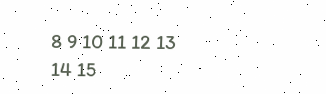8 9 10 11 12 13 14 15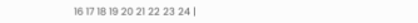16 17 18 19 20 21 22 23 24 |